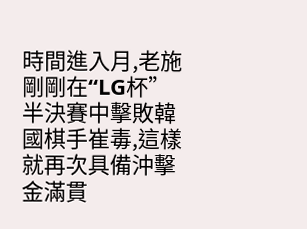時間進入月,老施剛剛在“LG杯”半決賽中擊敗韓國棋手崔毒,這樣就再次具備沖擊金滿貫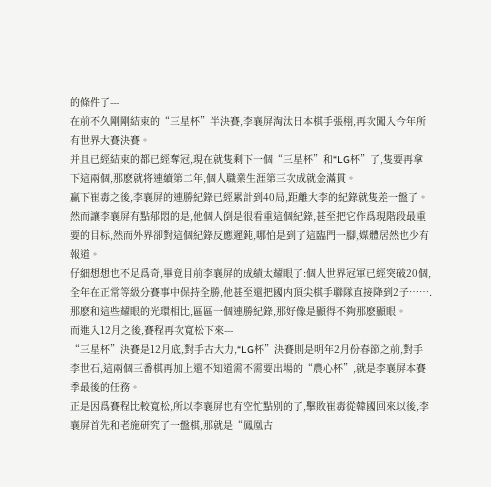的條件了---
在前不久剛剛結束的“三星杯”半決賽,李襄屏淘汰日本棋手張栩,再次闖入今年所有世界大賽決賽。
并且已經結束的都已經奪冠,現在就隻剩下一個“三星杯”和“LG杯”了,隻要再拿下這兩個,那麽就将連續第二年,個人職業生涯第三次成就金滿貫。
赢下崔毒之後,李襄屏的連勝紀錄已經累計到40局,距離大李的紀錄就隻差一盤了。然而讓李襄屏有點郁悶的是,他個人倒是很看重這個紀錄,甚至把它作爲現階段最重要的目标,然而外界卻對這個紀錄反應遲鈍,哪怕是到了這臨門一腳,媒體居然也少有報道。
仔細想想也不足爲奇,畢竟目前李襄屏的成績太耀眼了:個人世界冠軍已經突破20個,全年在正常等級分賽事中保持全勝,他甚至還把國内頂尖棋手聯隊直接降到2子…….
那麽和這些耀眼的光環相比,區區一個連勝紀錄,那好像是顯得不夠那麽顯眼。
而進入12月之後,賽程再次寬松下來---
“三星杯”決賽是12月底,對手古大力,“LG杯”決賽則是明年2月份春節之前,對手李世石,這兩個三番棋再加上還不知道需不需要出場的“農心杯”,就是李襄屏本賽季最後的任務。
正是因爲賽程比較寬松,所以李襄屏也有空忙點别的了,擊敗崔毒從韓國回來以後,李襄屏首先和老施研究了一盤棋,那就是“鳳凰古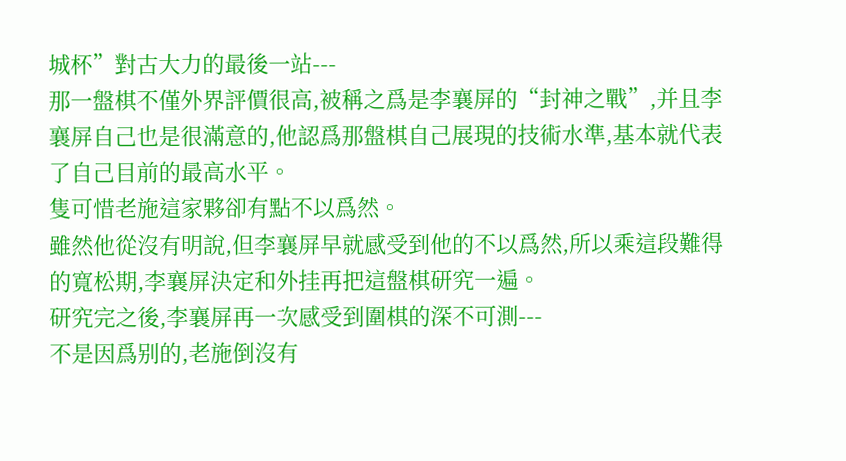城杯”對古大力的最後一站---
那一盤棋不僅外界評價很高,被稱之爲是李襄屏的“封神之戰”,并且李襄屏自己也是很滿意的,他認爲那盤棋自己展現的技術水準,基本就代表了自己目前的最高水平。
隻可惜老施這家夥卻有點不以爲然。
雖然他從沒有明說,但李襄屏早就感受到他的不以爲然,所以乘這段難得的寬松期,李襄屏決定和外挂再把這盤棋研究一遍。
研究完之後,李襄屏再一次感受到圍棋的深不可測---
不是因爲别的,老施倒沒有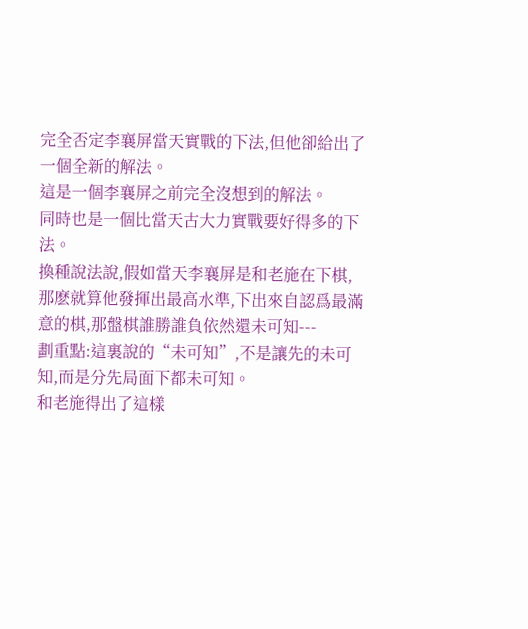完全否定李襄屏當天實戰的下法,但他卻給出了一個全新的解法。
這是一個李襄屏之前完全沒想到的解法。
同時也是一個比當天古大力實戰要好得多的下法。
換種說法說,假如當天李襄屏是和老施在下棋,那麽就算他發揮出最高水準,下出來自認爲最滿意的棋,那盤棋誰勝誰負依然還未可知---
劃重點:這裏說的“未可知”,不是讓先的未可知,而是分先局面下都未可知。
和老施得出了這樣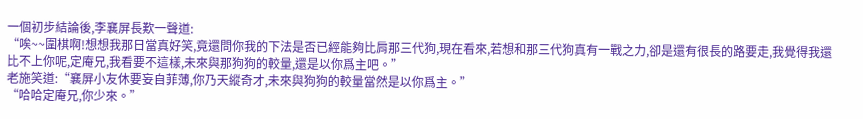一個初步結論後,李襄屏長歎一聲道:
“唉~~圍棋啊!想想我那日當真好笑,竟還問你我的下法是否已經能夠比肩那三代狗,現在看來,若想和那三代狗真有一戰之力,卻是還有很長的路要走,我覺得我還比不上你呢,定庵兄,我看要不這樣,未來與那狗狗的較量,還是以你爲主吧。”
老施笑道:“襄屏小友休要妄自菲薄,你乃天縱奇才,未來與狗狗的較量當然是以你爲主。”
“哈哈定庵兄,你少來。”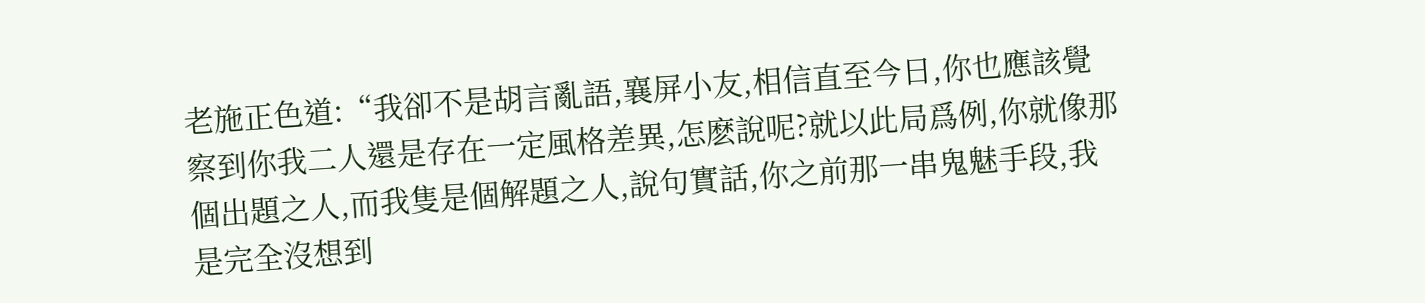老施正色道:“我卻不是胡言亂語,襄屏小友,相信直至今日,你也應該覺察到你我二人還是存在一定風格差異,怎麽說呢?就以此局爲例,你就像那個出題之人,而我隻是個解題之人,說句實話,你之前那一串鬼魅手段,我是完全沒想到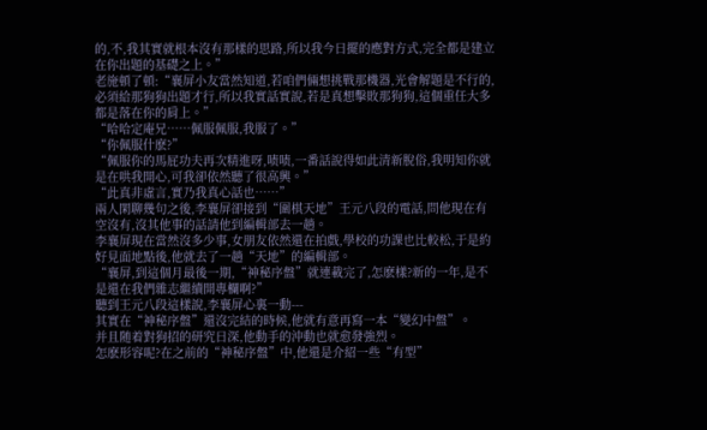的,不,我其實就根本沒有那樣的思路,所以我今日擺的應對方式,完全都是建立在你出題的基礎之上。”
老施頓了頓:“襄屏小友當然知道,若咱們倆想挑戰那機器,光會解題是不行的,必須給那狗狗出題才行,所以我實話實說,若是真想擊敗那狗狗,這個重任大多都是落在你的肩上。”
“哈哈定庵兄……佩服佩服,我服了。”
“你佩服什麽?”
“佩服你的馬屁功夫再次精進呀,啧啧,一番話說得如此清新脫俗,我明知你就是在哄我開心,可我卻依然聽了很高興。”
“此真非虛言,實乃我真心話也……”
兩人閑聊幾句之後,李襄屏卻接到“圍棋天地”王元八段的電話,問他現在有空沒有,沒其他事的話請他到編輯部去一趟。
李襄屏現在當然沒多少事,女朋友依然還在拍戲,學校的功課也比較松,于是約好見面地點後,他就去了一趟“天地”的編輯部。
“襄屏,到這個月最後一期,“神秘序盤”就連載完了,怎麽樣?新的一年,是不是還在我們雜志繼續開專欄啊?”
聽到王元八段這樣說,李襄屏心裏一動---
其實在“神秘序盤”還沒完結的時候,他就有意再寫一本“變幻中盤”。
并且随着對狗招的研究日深,他動手的沖動也就愈發強烈。
怎麽形容呢?在之前的“神秘序盤”中,他還是介紹一些“有型”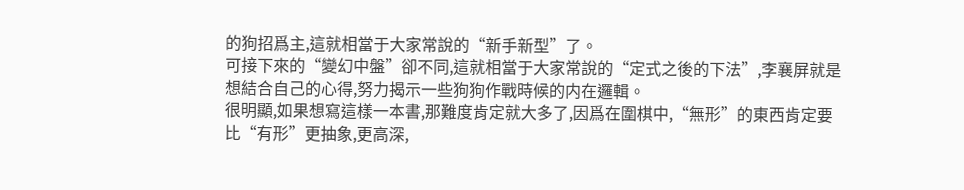的狗招爲主,這就相當于大家常說的“新手新型”了。
可接下來的“變幻中盤”卻不同,這就相當于大家常說的“定式之後的下法”,李襄屏就是想結合自己的心得,努力揭示一些狗狗作戰時候的内在邏輯。
很明顯,如果想寫這樣一本書,那難度肯定就大多了,因爲在圍棋中,“無形”的東西肯定要比“有形”更抽象,更高深,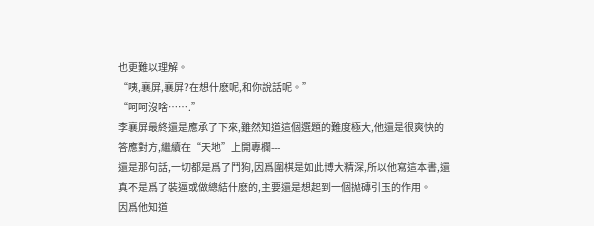也更難以理解。
“咦,襄屏,襄屏?在想什麽呢,和你說話呢。”
“呵呵沒啥…….”
李襄屏最終還是應承了下來,雖然知道這個選題的難度極大,他還是很爽快的答應對方,繼續在“天地”上開專欄---
還是那句話,一切都是爲了鬥狗,因爲圍棋是如此博大精深,所以他寫這本書,還真不是爲了裝逼或做總結什麽的,主要還是想起到一個抛磚引玉的作用。
因爲他知道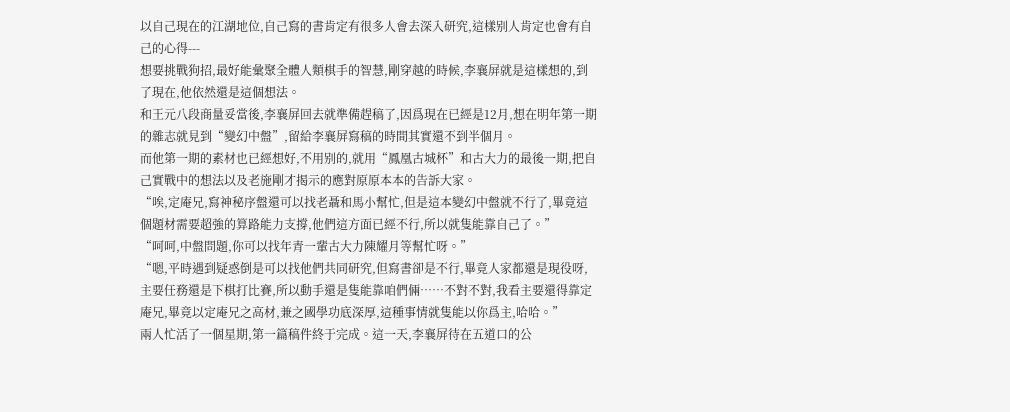以自己現在的江湖地位,自己寫的書肯定有很多人會去深入研究,這樣别人肯定也會有自己的心得---
想要挑戰狗招,最好能彙聚全體人類棋手的智慧,剛穿越的時候,李襄屏就是這樣想的,到了現在,他依然還是這個想法。
和王元八段商量妥當後,李襄屏回去就準備趕稿了,因爲現在已經是12月,想在明年第一期的雜志就見到“變幻中盤”,留給李襄屏寫稿的時間其實還不到半個月。
而他第一期的素材也已經想好,不用别的,就用“鳳凰古城杯”和古大力的最後一期,把自己實戰中的想法以及老施剛才揭示的應對原原本本的告訴大家。
“唉,定庵兄,寫神秘序盤還可以找老聶和馬小幫忙,但是這本變幻中盤就不行了,畢竟這個題材需要超強的算路能力支撐,他們這方面已經不行,所以就隻能靠自己了。”
“呵呵,中盤問題,你可以找年青一輩古大力陳耀月等幫忙呀。”
“嗯,平時遇到疑惑倒是可以找他們共同研究,但寫書卻是不行,畢竟人家都還是現役呀,主要任務還是下棋打比賽,所以動手還是隻能靠咱們倆……不對不對,我看主要還得靠定庵兄,畢竟以定庵兄之高材,兼之國學功底深厚,這種事情就隻能以你爲主,哈哈。”
兩人忙活了一個星期,第一篇稿件終于完成。這一天,李襄屏待在五道口的公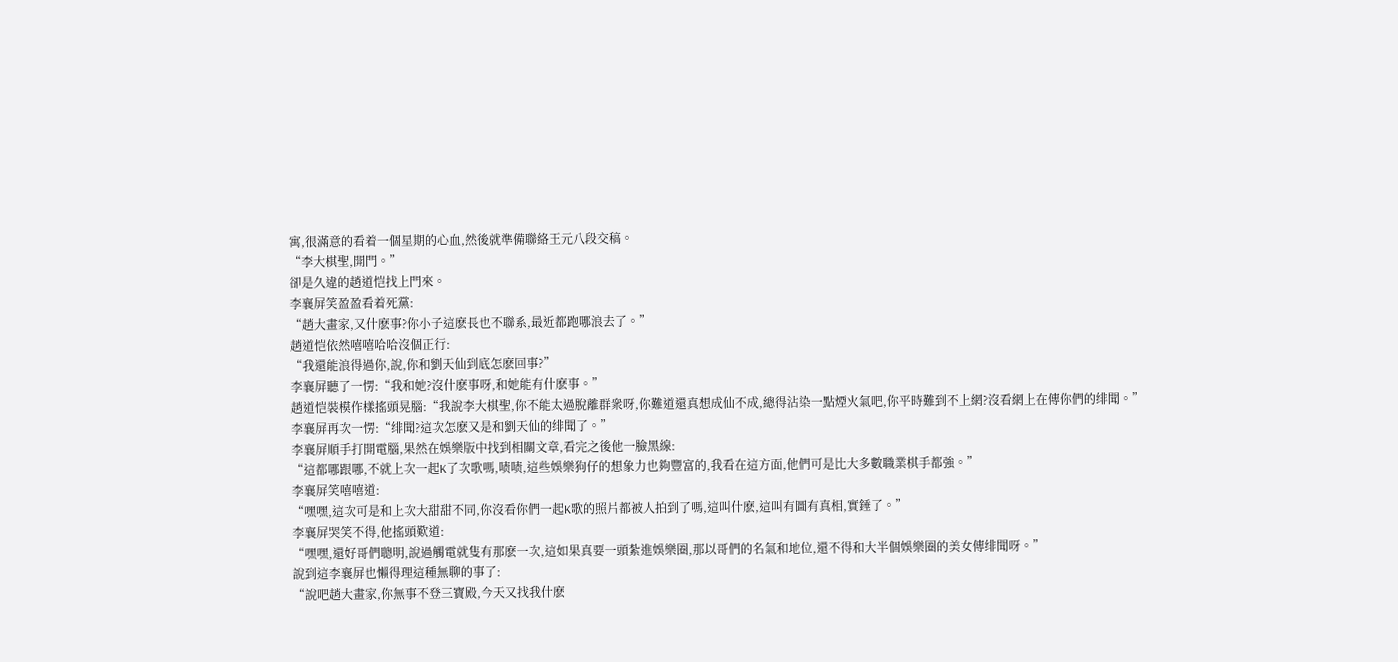寓,很滿意的看着一個星期的心血,然後就準備聯絡王元八段交稿。
“李大棋聖,開門。”
卻是久違的趙道恺找上門來。
李襄屏笑盈盈看着死黨:
“趙大畫家,又什麽事?你小子這麽長也不聯系,最近都跑哪浪去了。”
趙道恺依然嘻嘻哈哈沒個正行:
“我還能浪得過你,說,你和劉天仙到底怎麽回事?”
李襄屏聽了一愣:“我和她?沒什麽事呀,和她能有什麽事。”
趙道恺裝模作樣搖頭晃腦:“我說李大棋聖,你不能太過脫離群衆呀,你難道還真想成仙不成,總得沾染一點煙火氣吧,你平時難到不上網?沒看網上在傳你們的绯聞。”
李襄屏再次一愣:“绯聞?這次怎麽又是和劉天仙的绯聞了。”
李襄屏順手打開電腦,果然在娛樂版中找到相關文章,看完之後他一臉黑線:
“這都哪跟哪,不就上次一起K了次歌嗎,啧啧,這些娛樂狗仔的想象力也夠豐富的,我看在這方面,他們可是比大多數職業棋手都強。”
李襄屏笑嘻嘻道:
“嘿嘿,這次可是和上次大甜甜不同,你沒看你們一起K歌的照片都被人拍到了嗎,這叫什麽,這叫有圖有真相,實錘了。”
李襄屏哭笑不得,他搖頭歎道:
“嘿嘿,還好哥們聰明,說過觸電就隻有那麽一次,這如果真要一頭紮進娛樂圈,那以哥們的名氣和地位,還不得和大半個娛樂圈的美女傳绯聞呀。”
說到這李襄屏也懶得理這種無聊的事了:
“說吧趙大畫家,你無事不登三寶殿,今天又找我什麽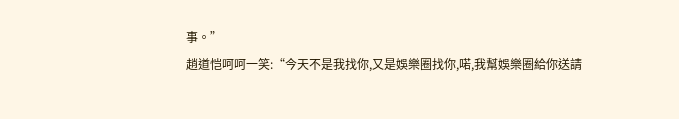事。”
趙道恺呵呵一笑:“今天不是我找你,又是娛樂圈找你,喏,我幫娛樂圈給你送請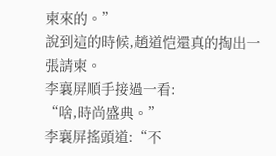柬來的。”
說到這的時候,趙道恺還真的掏出一張請柬。
李襄屏順手接過一看:
“啥,時尚盛典。”
李襄屏搖頭道:“不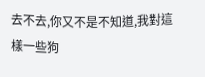去不去,你又不是不知道,我對這樣一些狗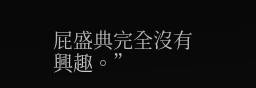屁盛典完全沒有興趣。”